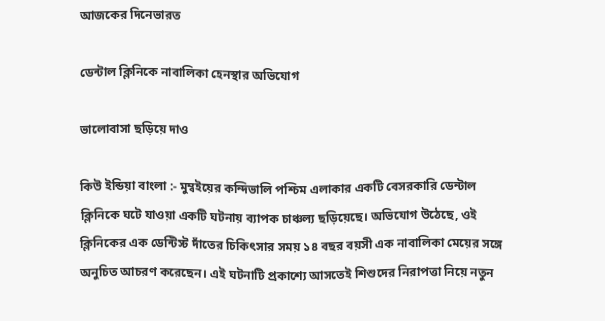আজকের দিনেভারত

ডেন্টাল ক্লিনিকে নাবালিকা হেনস্থার অভিযোগ

ভালোবাসা ছড়িয়ে দাও

কিউ ইন্ডিয়া বাংলা :- মুম্বইয়ের কন্দিভালি পশ্চিম এলাকার একটি বেসরকারি ডেন্টাল ক্লিনিকে ঘটে যাওয়া একটি ঘটনায় ব্যাপক চাঞ্চল্য ছড়িয়েছে। অভিযোগ উঠেছে, ওই ক্লিনিকের এক ডেন্টিস্ট দাঁতের চিকিৎসার সময় ১৪ বছর বয়সী এক নাবালিকা মেয়ের সঙ্গে অনুচিত আচরণ করেছেন। এই ঘটনাটি প্রকাশ্যে আসতেই শিশুদের নিরাপত্তা নিয়ে নতুন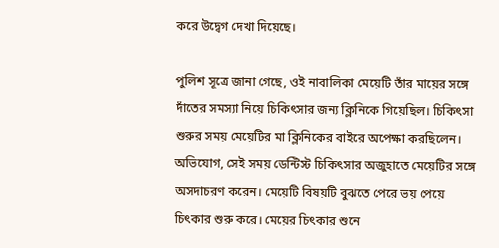করে উদ্বেগ দেখা দিয়েছে।

পুলিশ সূত্রে জানা গেছে, ওই নাবালিকা মেয়েটি তাঁর মায়ের সঙ্গে দাঁতের সমস্যা নিয়ে চিকিৎসার জন্য ক্লিনিকে গিয়েছিল। চিকিৎসা শুরুর সময় মেয়েটির মা ক্লিনিকের বাইরে অপেক্ষা করছিলেন। অভিযোগ, সেই সময় ডেন্টিস্ট চিকিৎসার অজুহাতে মেয়েটির সঙ্গে অসদাচরণ করেন। মেয়েটি বিষয়টি বুঝতে পেরে ভয় পেয়ে চিৎকার শুরু করে। মেয়ের চিৎকার শুনে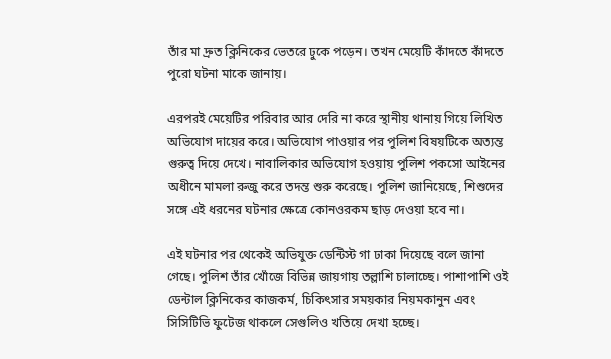তাঁর মা দ্রুত ক্লিনিকের ভেতরে ঢুকে পড়েন। তখন মেয়েটি কাঁদতে কাঁদতে পুরো ঘটনা মাকে জানায়।

এরপরই মেয়েটির পরিবার আর দেরি না করে স্থানীয় থানায় গিয়ে লিখিত অভিযোগ দায়ের করে। অভিযোগ পাওয়ার পর পুলিশ বিষয়টিকে অত্যন্ত গুরুত্ব দিয়ে দেখে। নাবালিকার অভিযোগ হওয়ায় পুলিশ পকসো আইনের অধীনে মামলা রুজু করে তদন্ত শুরু করেছে। পুলিশ জানিয়েছে, শিশুদের সঙ্গে এই ধরনের ঘটনার ক্ষেত্রে কোনওরকম ছাড় দেওয়া হবে না।

এই ঘটনার পর থেকেই অভিযুক্ত ডেন্টিস্ট গা ঢাকা দিয়েছে বলে জানা গেছে। পুলিশ তাঁর খোঁজে বিভিন্ন জায়গায় তল্লাশি চালাচ্ছে। পাশাপাশি ওই ডেন্টাল ক্লিনিকের কাজকর্ম, চিকিৎসার সময়কার নিয়মকানুন এবং সিসিটিভি ফুটেজ থাকলে সেগুলিও খতিয়ে দেখা হচ্ছে।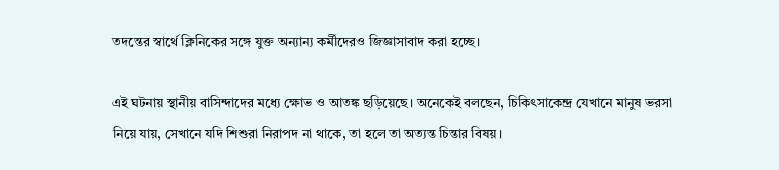তদন্তের স্বার্থে ক্লিনিকের সঙ্গে যুক্ত অন্যান্য কর্মীদেরও জিজ্ঞাসাবাদ করা হচ্ছে।

এই ঘটনায় স্থানীয় বাসিন্দাদের মধ্যে ক্ষোভ ও আতঙ্ক ছড়িয়েছে। অনেকেই বলছেন, চিকিৎসাকেন্দ্র যেখানে মানুষ ভরসা নিয়ে যায়, সেখানে যদি শিশুরা নিরাপদ না থাকে, তা হলে তা অত্যন্ত চিন্তার বিষয়।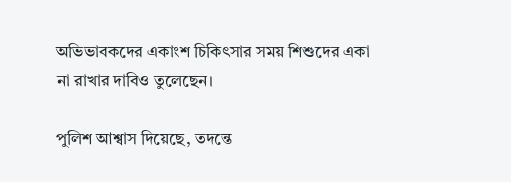অভিভাবকদের একাংশ চিকিৎসার সময় শিশুদের একা না রাখার দাবিও তুলেছেন।

পুলিশ আশ্বাস দিয়েছে, তদন্তে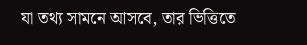যা তথ্য সামনে আসবে, তার ভিত্তিতে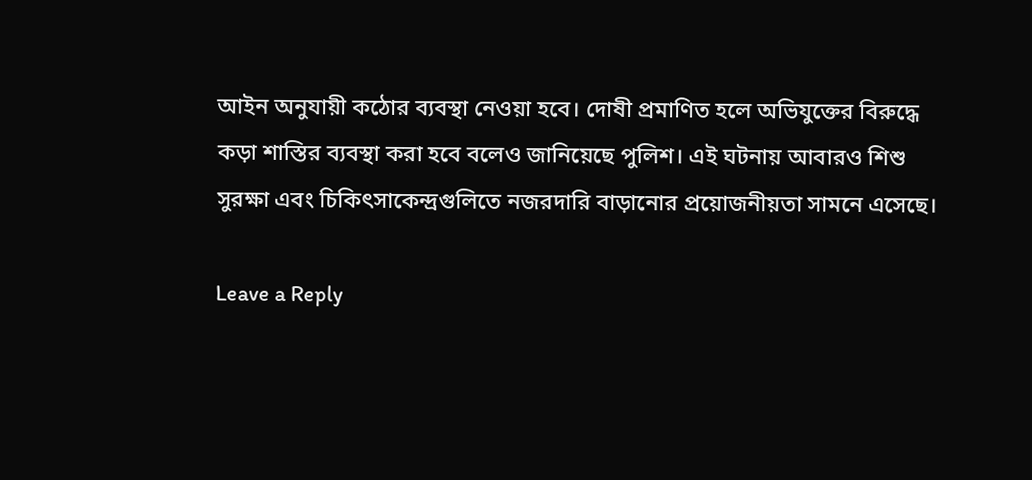আইন অনুযায়ী কঠোর ব্যবস্থা নেওয়া হবে। দোষী প্রমাণিত হলে অভিযুক্তের বিরুদ্ধে কড়া শাস্তির ব্যবস্থা করা হবে বলেও জানিয়েছে পুলিশ। এই ঘটনায় আবারও শিশু সুরক্ষা এবং চিকিৎসাকেন্দ্রগুলিতে নজরদারি বাড়ানোর প্রয়োজনীয়তা সামনে এসেছে।

Leave a Reply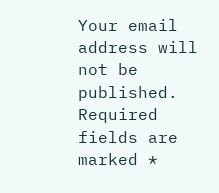Your email address will not be published. Required fields are marked *